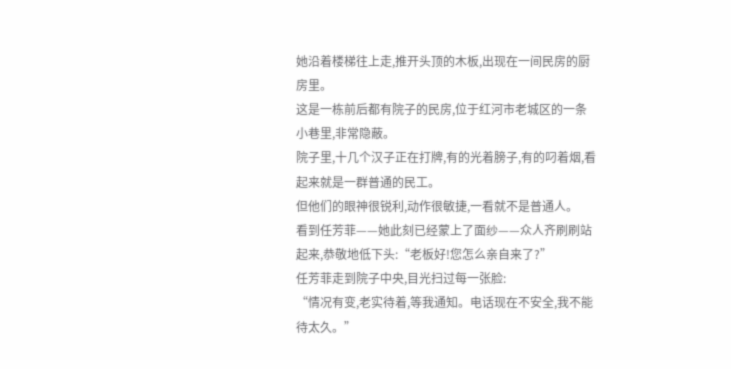她沿着楼梯往上走,推开头顶的木板,出现在一间民房的厨房里。
这是一栋前后都有院子的民房,位于红河市老城区的一条小巷里,非常隐蔽。
院子里,十几个汉子正在打牌,有的光着膀子,有的叼着烟,看起来就是一群普通的民工。
但他们的眼神很锐利,动作很敏捷,一看就不是普通人。
看到任芳菲——她此刻已经蒙上了面纱——众人齐刷刷站起来,恭敬地低下头:“老板好!您怎么亲自来了?”
任芳菲走到院子中央,目光扫过每一张脸:
“情况有变,老实待着,等我通知。电话现在不安全,我不能待太久。”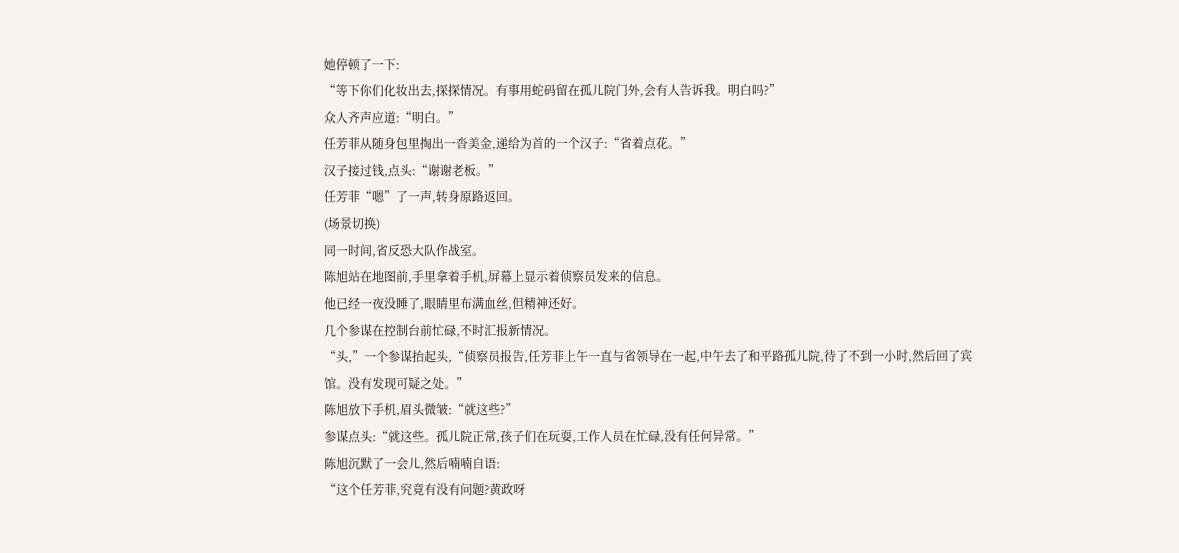她停顿了一下:
“等下你们化妆出去,探探情况。有事用蛇码留在孤儿院门外,会有人告诉我。明白吗?”
众人齐声应道:“明白。”
任芳菲从随身包里掏出一沓美金,递给为首的一个汉子:“省着点花。”
汉子接过钱,点头:“谢谢老板。”
任芳菲“嗯”了一声,转身原路返回。
(场景切换)
同一时间,省反恐大队作战室。
陈旭站在地图前,手里拿着手机,屏幕上显示着侦察员发来的信息。
他已经一夜没睡了,眼睛里布满血丝,但精神还好。
几个参谋在控制台前忙碌,不时汇报新情况。
“头,”一个参谋抬起头,“侦察员报告,任芳菲上午一直与省领导在一起,中午去了和平路孤儿院,待了不到一小时,然后回了宾馆。没有发现可疑之处。”
陈旭放下手机,眉头微皱:“就这些?”
参谋点头:“就这些。孤儿院正常,孩子们在玩耍,工作人员在忙碌,没有任何异常。”
陈旭沉默了一会儿,然后喃喃自语:
“这个任芳菲,究竟有没有问题?黄政呀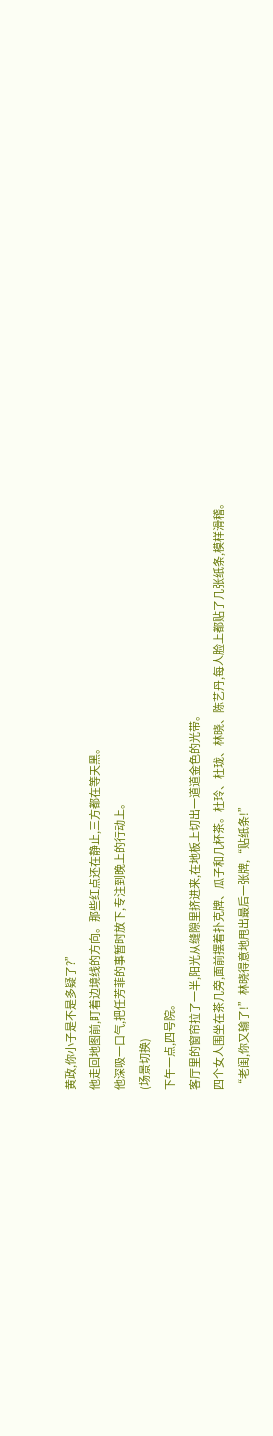黄政,你小子是不是多疑了?”
他走回地图前,盯着边境线的方向。那些红点还在静止,三方都在等天黑。
他深吸一口气,把任芳菲的事暂时放下,专注到晚上的行动上。
(场景切换)
下午一点,四号院。
客厅里的窗帘拉了一半,阳光从缝隙里挤进来,在地板上切出一道道金色的光带。
四个女人围坐在茶几旁,面前摆着扑克牌、瓜子和几杯茶。杜玲、杜珑、林晓、陈艺丹,每人脸上都贴了几张纸条,模样滑稽。
“老闺,你又输了!”林晓得意地甩出最后一张牌,“贴纸条!”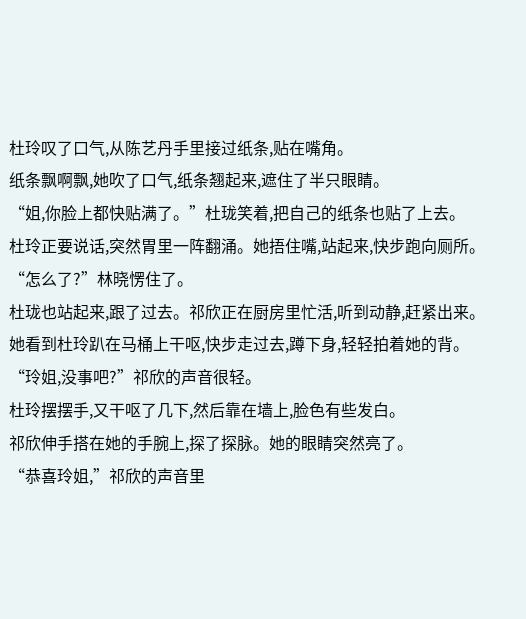杜玲叹了口气,从陈艺丹手里接过纸条,贴在嘴角。
纸条飘啊飘,她吹了口气,纸条翘起来,遮住了半只眼睛。
“姐,你脸上都快贴满了。”杜珑笑着,把自己的纸条也贴了上去。
杜玲正要说话,突然胃里一阵翻涌。她捂住嘴,站起来,快步跑向厕所。
“怎么了?”林晓愣住了。
杜珑也站起来,跟了过去。祁欣正在厨房里忙活,听到动静,赶紧出来。
她看到杜玲趴在马桶上干呕,快步走过去,蹲下身,轻轻拍着她的背。
“玲姐,没事吧?”祁欣的声音很轻。
杜玲摆摆手,又干呕了几下,然后靠在墙上,脸色有些发白。
祁欣伸手搭在她的手腕上,探了探脉。她的眼睛突然亮了。
“恭喜玲姐,”祁欣的声音里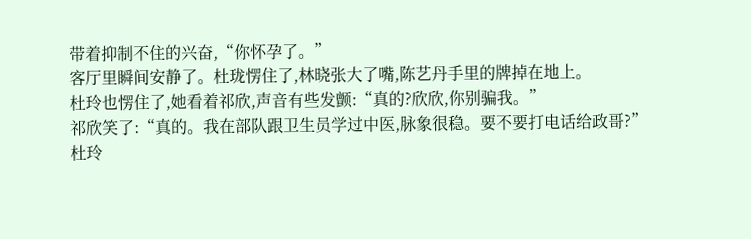带着抑制不住的兴奋,“你怀孕了。”
客厅里瞬间安静了。杜珑愣住了,林晓张大了嘴,陈艺丹手里的牌掉在地上。
杜玲也愣住了,她看着祁欣,声音有些发颤:“真的?欣欣,你别骗我。”
祁欣笑了:“真的。我在部队跟卫生员学过中医,脉象很稳。要不要打电话给政哥?”
杜玲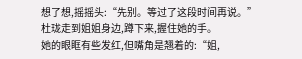想了想,摇摇头:“先别。等过了这段时间再说。”
杜珑走到姐姐身边,蹲下来,握住她的手。
她的眼眶有些发红,但嘴角是翘着的:“姐,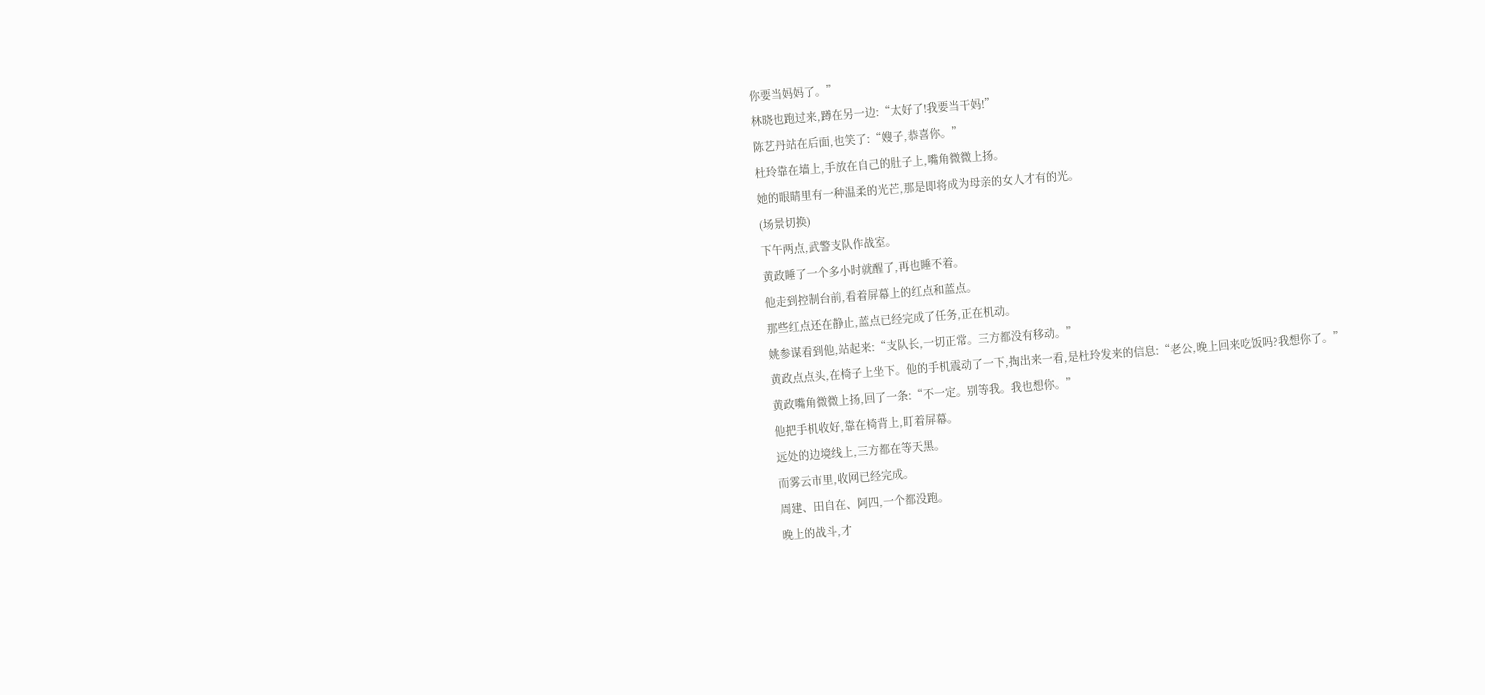你要当妈妈了。”
林晓也跑过来,蹲在另一边:“太好了!我要当干妈!”
陈艺丹站在后面,也笑了:“嫂子,恭喜你。”
杜玲靠在墙上,手放在自己的肚子上,嘴角微微上扬。
她的眼睛里有一种温柔的光芒,那是即将成为母亲的女人才有的光。
(场景切换)
下午两点,武警支队作战室。
黄政睡了一个多小时就醒了,再也睡不着。
他走到控制台前,看着屏幕上的红点和蓝点。
那些红点还在静止,蓝点已经完成了任务,正在机动。
姚参谋看到他,站起来:“支队长,一切正常。三方都没有移动。”
黄政点点头,在椅子上坐下。他的手机震动了一下,掏出来一看,是杜玲发来的信息:“老公,晚上回来吃饭吗?我想你了。”
黄政嘴角微微上扬,回了一条:“不一定。别等我。我也想你。”
他把手机收好,靠在椅背上,盯着屏幕。
远处的边境线上,三方都在等天黑。
而雾云市里,收网已经完成。
周建、田自在、阿四,一个都没跑。
晚上的战斗,才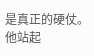是真正的硬仗。
他站起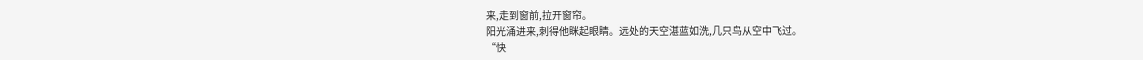来,走到窗前,拉开窗帘。
阳光涌进来,刺得他眯起眼睛。远处的天空湛蓝如洗,几只鸟从空中飞过。
“快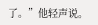了。”他轻声说。